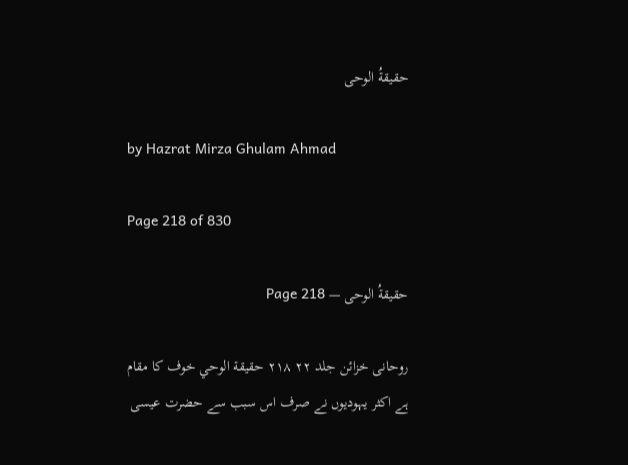حقیقةُ الوحی

by Hazrat Mirza Ghulam Ahmad

Page 218 of 830

حقیقةُ الوحی — Page 218

روحانی خزائن جلد ۲۲ ۲۱۸ حقيقة الوحي خوف کا مقام ہے اکثر یہودیوں نے صرف اس سبب سے حضرت عیسی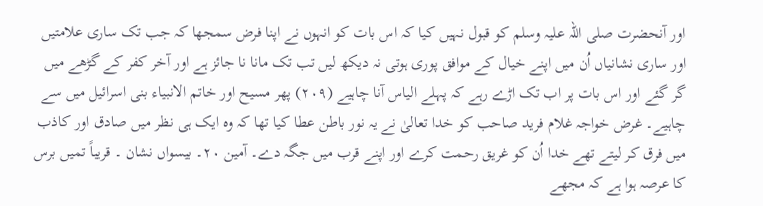اور آنحضرت صلی اللہ علیہ وسلم کو قبول نہیں کیا کہ اس بات کو انہوں نے اپنا فرض سمجھا کہ جب تک ساری علامتیں اور ساری نشانیاں اُن میں اپنے خیال کے موافق پوری ہوتی نہ دیکھ لیں تب تک مانا نا جائز ہے اور آخر کفر کے گڑھے میں گر گئے اور اس بات پر اب تک اڑے رہے کہ پہلے الیاس آنا چاہیے (۲۰۹) پھر مسیح اور خاتم الانبیاء بنی اسرائیل میں سے چاہیے۔ غرض خواجہ غلام فرید صاحب کو خدا تعالیٰ نے یہ نور باطن عطا کیا تھا کہ وہ ایک ہی نظر میں صادق اور کاذب میں فرق کر لیتے تھے خدا اُن کو غریق رحمت کرے اور اپنے قرب میں جگہ دے۔ آمین ۲۰۔ بیسواں نشان ۔ قریباً تمیں برس کا عرصہ ہوا ہے کہ مجھے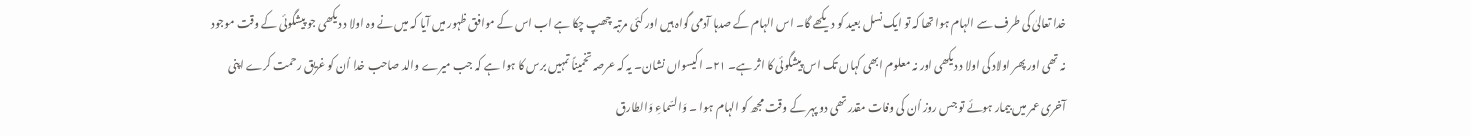خدا تعالیٰ کی طرف سے الہام ہوا تھا کہ تو ایک نسل بعید کو دیکھے گا۔ اس الہام کے صدہا آدمی گواہ ہیں اور کئی مرتبہ چھپ چکا ہے اب اس کے موافق ظہور میں آیا کہ میں نے وہ اولا د دیکھی جو پیشگوئی کے وقت موجود نہ تھی اور پھر اولاد کی اولا د دیکھی اور نہ معلوم ابھی کہاں تک اس پیشگوئی کا اثر ہے۔ ۲۱۔ اکیسواں نشان۔ یہ کہ عرصہ تخمیناً تمہیں برس کا ہوا ہے کہ جب میرے والد صاحب خدا اُن کو غریق رحمت کرے اپنی آخری عمر میں بیمار ہوئے تو جس روز اُن کی وفات مقدر تھی دو پہر کے وقت مجھ کو الہام ہوا ۔ وَالسّماءِ وَالطارق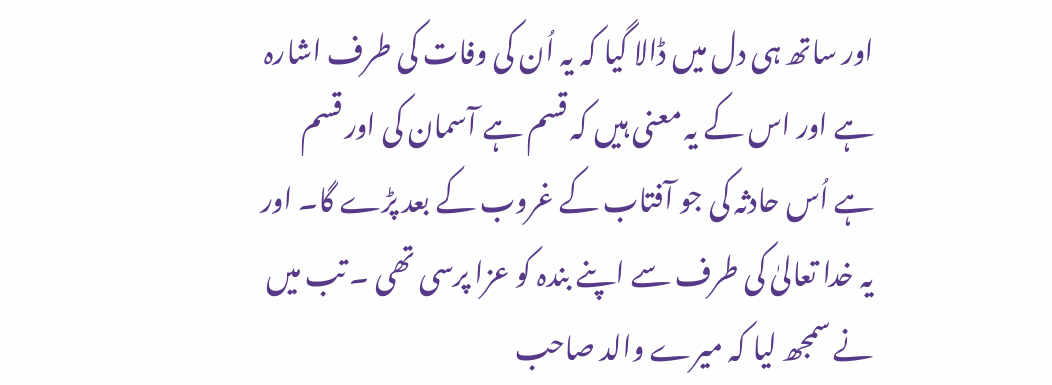اور ساتھ ہی دل میں ڈالا گیا کہ یہ اُن کی وفات کی طرف اشارہ ہے اور اس کے یہ معنی ہیں کہ قسم ہے آسمان کی اور قسم ہے اُس حادثہ کی جو آفتاب کے غروب کے بعد پڑے گا۔ اور یہ خدا تعالیٰ کی طرف سے اپنے بندہ کو عزا پرسی تھی ۔ تب میں نے سمجھ لیا کہ میرے والد صاحب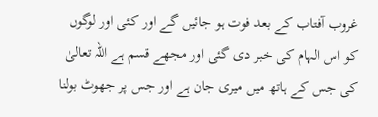غروب آفتاب کے بعد فوت ہو جائیں گے اور کئی اور لوگوں کو اس الہام کی خبر دی گئی اور مجھے قسم ہے اللہ تعالیٰ کی جس کے ہاتھ میں میری جان ہے اور جس پر جھوٹ بولنا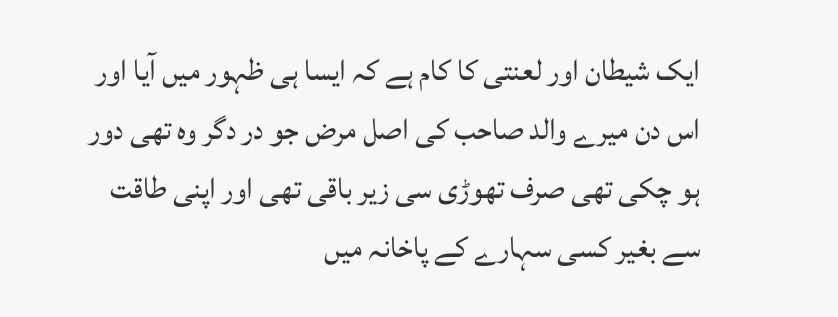ایک شیطان اور لعنتی کا کام ہے کہ ایسا ہی ظہور میں آیا اور اس دن میرے والد صاحب کی اصل مرض جو در دگر وہ تھی دور ہو چکی تھی صرف تھوڑی سی زیر باقی تھی اور اپنی طاقت سے بغیر کسی سہارے کے پاخانہ میں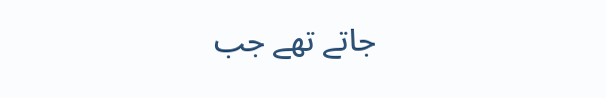جاتے تھے جب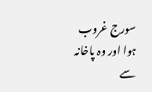سورج غروب ہوا اور وہ پاخانہ سے